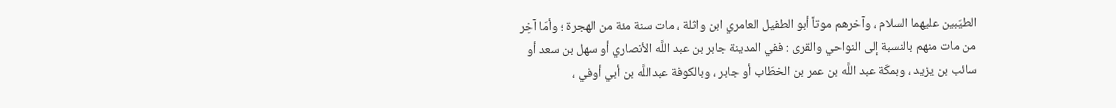الطيّبين عليهما السلام ، وآخرهم موتاً أبو الطفيل العامري ابن واثلة ، مات سنة مئة من الهجرة ؛ وأمّا آخِر من مات منهم بالنسبة إلى النواحي والقرى : ففي المدينة جابر بن عبد اللَّه الأنصاري أو سهل بن سعد أو سائب بن يزيد ، وبمكّة عبد اللَّه بن عمر بن الخطّاب أو جابر ، وبالكوفة عبداللَّه بن أبي أوفي ،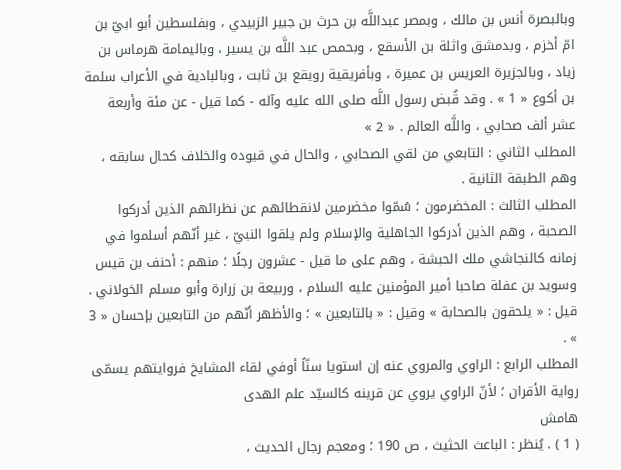وبالبصرة أنس بن مالك ، وبمصر عبداللَّه بن حرث بن جبير الزبيدي ، وبفلسطين أبو ابيّ بن امّ أخزم ، وبدمشق واثلة بن الأسقع ، وبحمص عبد اللَّه بن يسير ، وباليمامة هرماس بن زياد ، وبالجزيرة العريس بن عميرة ، وبأفريقية رويقع بن ثابت ، وبالبادية في الأعراب سلمة بن أكوع « 1 » . وقد قُبض رسول اللَّه صلى الله عليه وآله - كما قيل - عن مئة وأربعة عشر ألف صحابي ، واللَّه العالم . « 2 »
المطلب الثاني : التابعي من لقي الصحابي ، والحال في قيوده والخلاف كحال سابقه ، وهم الطبقة الثانية .
المطلب الثالث : المخضرمون ؛ سُمّوا مخضرمين لانقطائهم عن نظرائهم الذين أدركوا الصحبة ، وهم الذين أدركوا الجاهلية والإسلام ولم يلقوا النبيّ ، غير أنّهم أسلموا في زمانه كالنجاشي ملك الحبشة ، وهم على ما قيل - عشرون رجلًا ؛ منهم : أحنف بن قيس وسويد بن عفلة صاحبا أمير المؤمنين عليه السلام ، وربيعة بن زرارة وأبو مسلم الخولاني . قيل : « يلحقون بالصحابة » وقيل : « بالتابعين » ؛ والأظهر أنّهم من التابعين بإحسان « 3 » .
المطلب الرابع : الراوي والمروي عنه إن استويا سنّاً أوفي لقاء المشايخ فروايتهم يسمّى رواية الأقران ؛ لأنّ الراوي يروي عن قرينه كالسيّد علم الهدى
هامش
( 1 ) . يُنظر : الباعث الحثيث ، ص 190 ؛ ومعجم رجال الحديث ،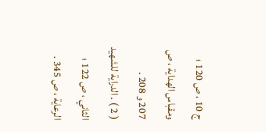ج 10 ، ص 120 ؛ ومقباس الهداية ، ص 207 و 208 .
( 2 ) . الدراية للشهيد الثاني ، ص 122 ؛ الرعاية ، ص 345 .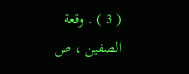( 3 ) . وقعة الصفين ، ص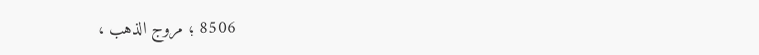8506 ؛ مروج الذهب ،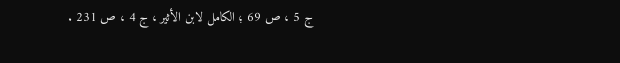ج 5 ، ص 69 ؛ الكامل لابن الأثير ، ج 4 ، ص 231 .